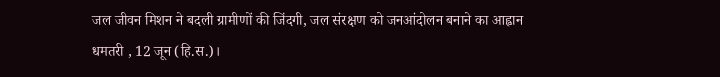जल जीवन मिशन ने बदली ग्रामीणों की जिंदगी, जल संरक्षण को जनआंदोलन बनाने का आह्वान
धमतरी , 12 जून (हि.स.)।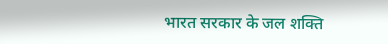भारत सरकार के जल शक्ति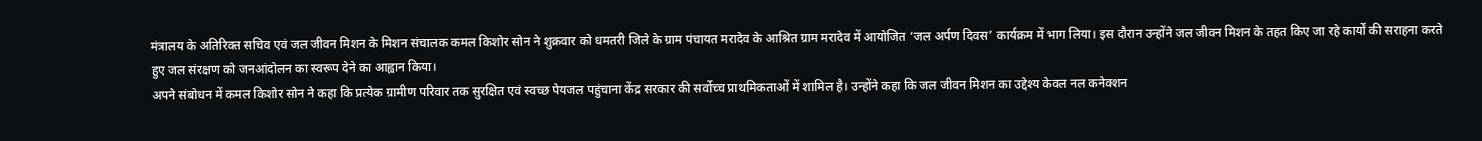मंत्रालय के अतिरिक्त सचिव एवं जल जीवन मिशन के मिशन संचालक कमल किशोर सोन ने शुक्रवार को धमतरी जिले के ग्राम पंचायत मरादेव के आश्रित ग्राम मरादेव में आयोजित ‘जल अर्पण दिवस’ कार्यक्रम में भाग लिया। इस दौरान उन्होंने जल जीवन मिशन के तहत किए जा रहे कार्यों की सराहना करते हुए जल संरक्षण को जनआंदोलन का स्वरूप देने का आह्वान किया।
अपने संबोधन में कमल किशोर सोन ने कहा कि प्रत्येक ग्रामीण परिवार तक सुरक्षित एवं स्वच्छ पेयजल पहुंचाना केंद्र सरकार की सर्वोच्च प्राथमिकताओं में शामिल है। उन्होंने कहा कि जल जीवन मिशन का उद्देश्य केवल नल कनेक्शन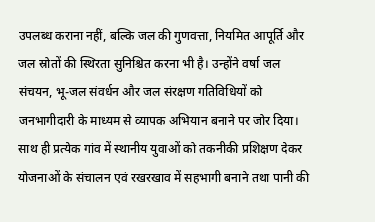उपलब्ध कराना नहीं, बल्कि जल की गुणवत्ता, नियमित आपूर्ति और जल स्रोतों की स्थिरता सुनिश्चित करना भी है। उन्होंने वर्षा जल संचयन, भू-जल संवर्धन और जल संरक्षण गतिविधियों को जनभागीदारी के माध्यम से व्यापक अभियान बनाने पर जोर दिया। साथ ही प्रत्येक गांव में स्थानीय युवाओं को तकनीकी प्रशिक्षण देकर योजनाओं के संचालन एवं रखरखाव में सहभागी बनाने तथा पानी की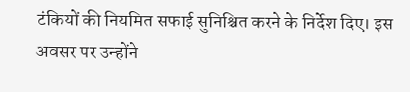टंकियों की नियमित सफाई सुनिश्चित करने के निर्देश दिए। इस अवसर पर उन्होंने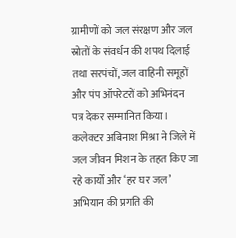ग्रामीणों को जल संरक्षण और जल स्रोतों के संवर्धन की शपथ दिलाई तथा सरपंचों, जल वाहिनी समूहों और पंप ऑपरेटरों को अभिनंदन पत्र देकर सम्मानित किया।
कलेक्टर अबिनाश मिश्रा ने जिले में जल जीवन मिशन के तहत किए जा रहे कार्यों और ‘हर घर जल’ अभियान की प्रगति की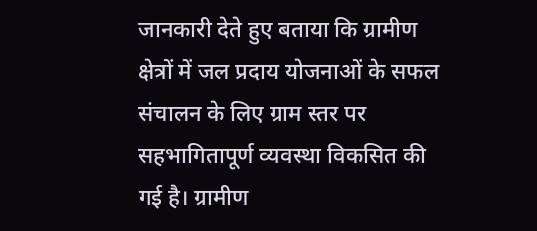जानकारी देते हुए बताया कि ग्रामीण क्षेत्रों में जल प्रदाय योजनाओं के सफल संचालन के लिए ग्राम स्तर पर सहभागितापूर्ण व्यवस्था विकसित की गई है। ग्रामीण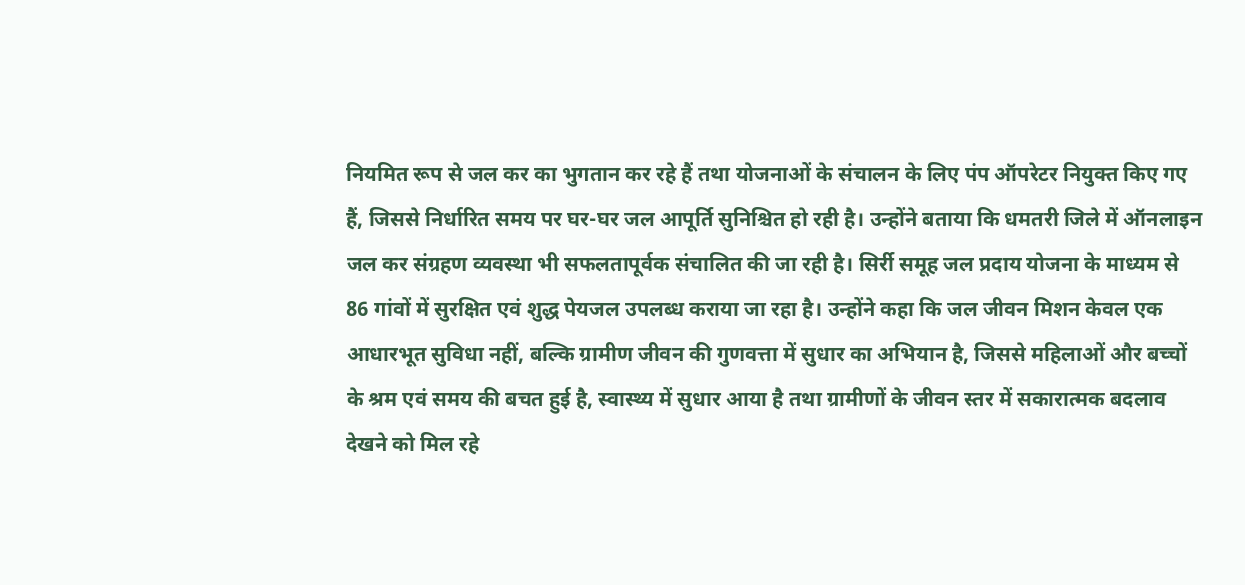नियमित रूप से जल कर का भुगतान कर रहे हैं तथा योजनाओं के संचालन के लिए पंप ऑपरेटर नियुक्त किए गए हैं, जिससे निर्धारित समय पर घर-घर जल आपूर्ति सुनिश्चित हो रही है। उन्होंने बताया कि धमतरी जिले में ऑनलाइन जल कर संग्रहण व्यवस्था भी सफलतापूर्वक संचालित की जा रही है। सिर्री समूह जल प्रदाय योजना के माध्यम से 86 गांवों में सुरक्षित एवं शुद्ध पेयजल उपलब्ध कराया जा रहा है। उन्होंने कहा कि जल जीवन मिशन केवल एक आधारभूत सुविधा नहीं, बल्कि ग्रामीण जीवन की गुणवत्ता में सुधार का अभियान है, जिससे महिलाओं और बच्चों के श्रम एवं समय की बचत हुई है, स्वास्थ्य में सुधार आया है तथा ग्रामीणों के जीवन स्तर में सकारात्मक बदलाव देखने को मिल रहे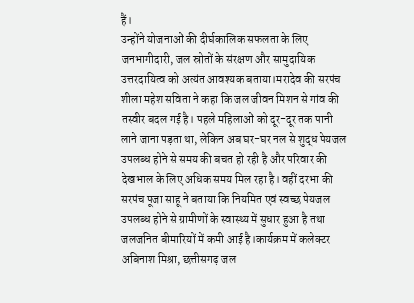हैं।
उन्होंने योजनाओं की दीर्घकालिक सफलता के लिए जनभागीदारी, जल स्रोतों के संरक्षण और सामुदायिक उत्तरदायित्व को अत्यंत आवश्यक बताया।मरादेव की सरपंच शीला महेश सविता ने कहा कि जल जीवन मिशन से गांव की तस्वीर बदल गई है। पहले महिलाओं को दूर-दूर तक पानी लाने जाना पड़ता था, लेकिन अब घर-घर नल से शुद्ध पेयजल उपलब्ध होने से समय की बचत हो रही है और परिवार की देखभाल के लिए अधिक समय मिल रहा है। वहीं दरभा की सरपंच पूजा साहू ने बताया कि नियमित एवं स्वच्छ पेयजल उपलब्ध होने से ग्रामीणों के स्वास्थ्य में सुधार हुआ है तथा जलजनित बीमारियों में कमी आई है।कार्यक्रम में कलेक्टर अबिनाश मिश्रा, छत्तीसगढ़ जल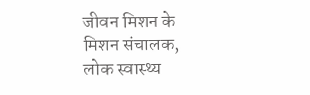जीवन मिशन के मिशन संचालक, लोक स्वास्थ्य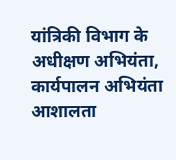यांत्रिकी विभाग के अधीक्षण अभियंता, कार्यपालन अभियंता आशालता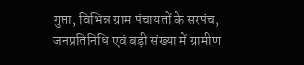गुप्ता, विभिन्न ग्राम पंचायतों के सरपंच, जनप्रतिनिधि एवं बड़ी संख्या में ग्रामीण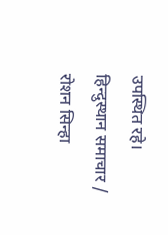उपस्थित रहे।
हिन्दुस्थान समाचार / रोशन सिन्हा